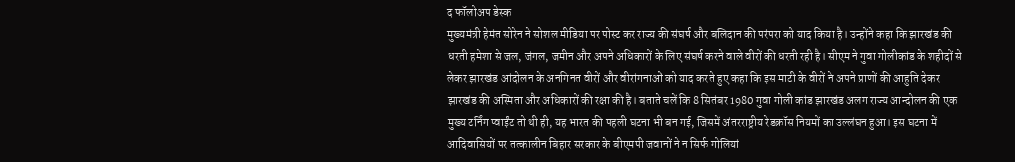द फॉलोअप डेस्क
मुख्यमंत्री हेमंत सोरेन ने सोशल मीडिया पर पोस्ट कर राज्य की संघर्ष और बलिदान की परंपरा को याद किया है। उन्होंने कहा कि झारखंड की धरती हमेशा से जल, जंगल, जमीन और अपने अधिकारों के लिए संघर्ष करने वाले वीरों की धरती रही है। सीएम ने गुवा गोलीकांड के शहीदों से लेकर झारखंड आंदोलन के अनगिनत वीरों और वीरांगनाओं को याद करते हुए कहा कि इस माटी के वीरों ने अपने प्राणों की आहुति देकर झारखंड की अस्मिता और अधिकारों की रक्षा की है। बताते चलें कि 8 सितंबर 1980 गुवा गोली कांड झारखंड अलग राज्य आन्दोलन की एक मुख्य टर्निंग प्वाईंट तो थी ही, यह भारत की पहली घटना भी बन गई, जिसमें अंतरराष्ट्रीय रेडक्रॉस नियमों का उल्लंघन हुआ। इस घटना में आदिवासियों पर तत्कालीन बिहार सरकार के बीएमपी जवानों ने न सिर्फ गोलियां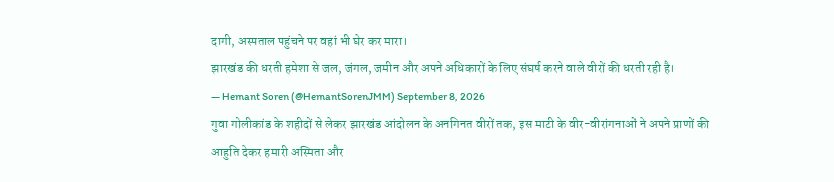दागी, अस्पताल पहुंचने पर वहां भी घेर कर मारा।
झारखंड की धरती हमेशा से जल, जंगल, जमीन और अपने अधिकारों के लिए संघर्ष करने वाले वीरों की धरती रही है।
— Hemant Soren (@HemantSorenJMM) September 8, 2026
गुवा गोलीकांड के शहीदों से लेकर झारखंड आंदोलन के अनगिनत वीरों तक, इस माटी के वीर-वीरांगनाओं ने अपने प्राणों की आहुति देकर हमारी अस्मिता और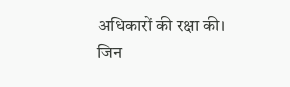अधिकारों की रक्षा की।
जिन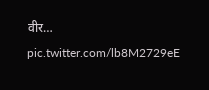वीर… pic.twitter.com/lb8M2729eE